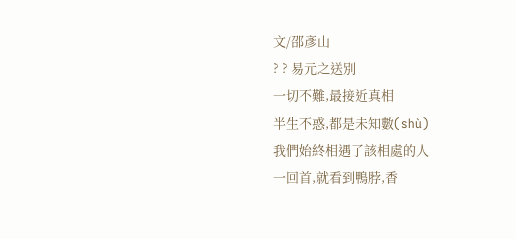文/邵彥山
? ? 易元之送別
一切不難,最接近真相
半生不惑,都是未知數(shù)
我們始終相遇了該相處的人
一回首,就看到鴨脖,香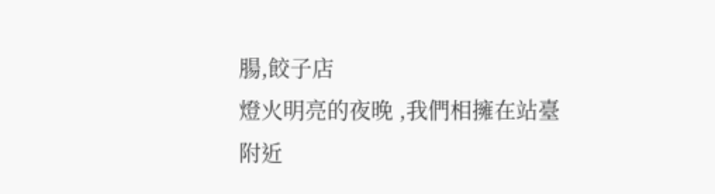腸,餃子店
燈火明亮的夜晚 ,我們相擁在站臺附近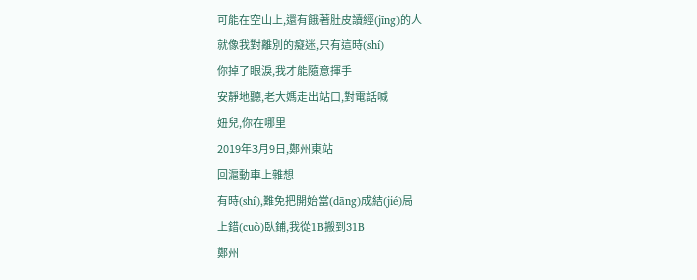可能在空山上,還有餓著肚皮讀經(jīng)的人
就像我對離別的癡迷,只有這時(shí)
你掉了眼淚,我才能隨意揮手
安靜地聽,老大媽走出站口,對電話喊
妞兒,你在哪里
2019年3月9日,鄭州東站
回滬動車上雜想
有時(shí),難免把開始當(dāng)成結(jié)局
上錯(cuò)臥鋪,我從1B搬到31B
鄭州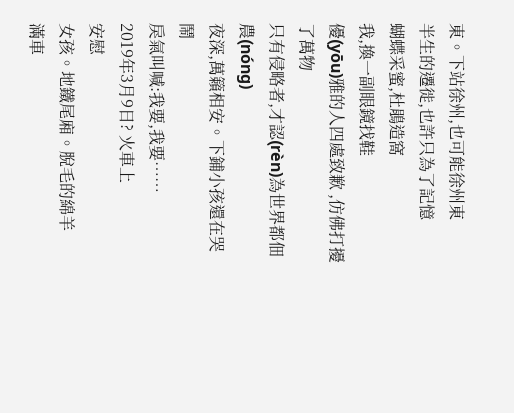東。下站徐州,也可能徐州東
半生的遷徙,也許只為了記憶
蝴蝶采蜜,杜鵑造窩
我,換一副眼鏡找鞋
優(yōu)雅的人四處致歉 ,仿佛打擾了萬物
只有侵略者,才認(rèn)為世界都佃農(nóng)
夜深,萬籟相安。下鋪小孩還在哭鬧
戾氣叫喊:我要,我要……
2019年3月9日? 火車上
安慰
女孩。地鐵尾廂。脫毛的綿羊
滿車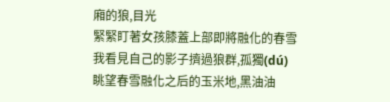廂的狼,目光
緊緊盯著女孩膝蓋上部即將融化的春雪
我看見自己的影子擠過狼群,孤獨(dú)
眺望春雪融化之后的玉米地,黑油油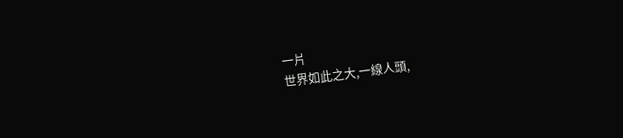一片
世界如此之大,一線人頭,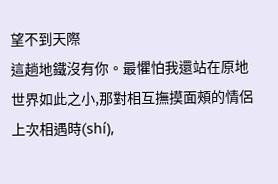望不到天際
這趟地鐵沒有你。最懼怕我還站在原地
世界如此之小,那對相互撫摸面頰的情侶
上次相遇時(shí),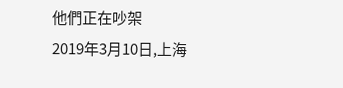他們正在吵架
2019年3月10日,上海